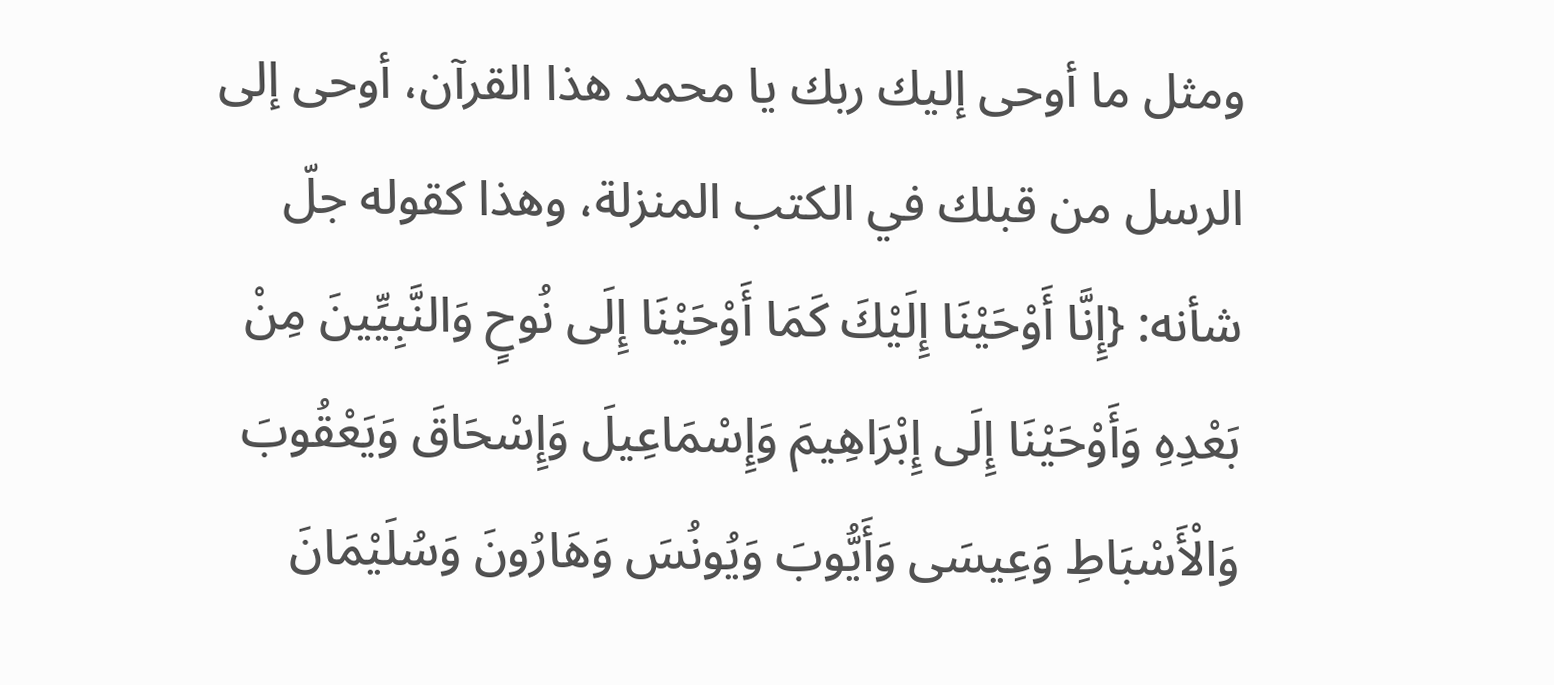ومثل ما أوحى إليك ربك يا محمد هذا القرآن، أوحى إلى الرسل من قبلك في الكتب المنزلة، وهذا كقوله جلّ شأنه: {إِنَّا أَوْحَيْنَا إِلَيْكَ كَمَا أَوْحَيْنَا إِلَى نُوحٍ وَالنَّبِيِّينَ مِنْ بَعْدِهِ وَأَوْحَيْنَا إِلَى إِبْرَاهِيمَ وَإِسْمَاعِيلَ وَإِسْحَاقَ وَيَعْقُوبَ وَالْأَسْبَاطِ وَعِيسَى وَأَيُّوبَ وَيُونُسَ وَهَارُونَ وَسُلَيْمَانَ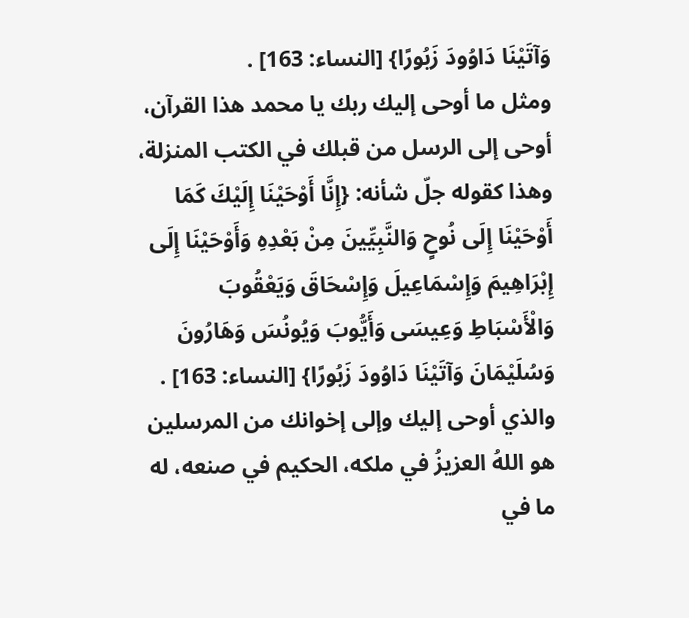وَآتَيْنَا دَاوُودَ زَبُورًا} [النساء: 163] .
ومثل ما أوحى إليك ربك يا محمد هذا القرآن، أوحى إلى الرسل من قبلك في الكتب المنزلة، وهذا كقوله جلّ شأنه: {إِنَّا أَوْحَيْنَا إِلَيْكَ كَمَا أَوْحَيْنَا إِلَى نُوحٍ وَالنَّبِيِّينَ مِنْ بَعْدِهِ وَأَوْحَيْنَا إِلَى إِبْرَاهِيمَ وَإِسْمَاعِيلَ وَإِسْحَاقَ وَيَعْقُوبَ وَالْأَسْبَاطِ وَعِيسَى وَأَيُّوبَ وَيُونُسَ وَهَارُونَ وَسُلَيْمَانَ وَآتَيْنَا دَاوُودَ زَبُورًا} [النساء: 163] .
والذي أوحى إليك وإلى إخوانك من المرسلين هو اللهُ العزيزُ في ملكه، الحكيم في صنعه، له ما في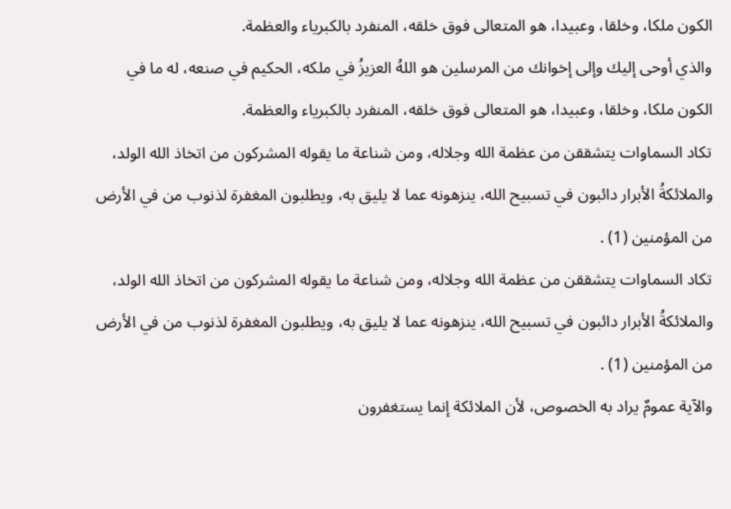الكون ملكا، وخلقا، وعبيدا، هو المتعالى فوق خلقه، المنفرد بالكبرياء والعظمة.
والذي أوحى إليك وإلى إخوانك من المرسلين هو اللهُ العزيزُ في ملكه، الحكيم في صنعه، له ما في الكون ملكا، وخلقا، وعبيدا، هو المتعالى فوق خلقه، المنفرد بالكبرياء والعظمة.
تكاد السماوات يتشققن من عظمة الله وجلاله، ومن شناعة ما يقوله المشركون من اتخاذ الله الولد، والملائكةُ الأبرار دائبون في تسبيح الله، ينزهونه عما لا يليق به، ويطلبون المغفرة لذنوب من في الأرض من المؤمنين (1) .
تكاد السماوات يتشققن من عظمة الله وجلاله، ومن شناعة ما يقوله المشركون من اتخاذ الله الولد، والملائكةُ الأبرار دائبون في تسبيح الله، ينزهونه عما لا يليق به، ويطلبون المغفرة لذنوب من في الأرض من المؤمنين (1) .
والآية عمومٌ يراد به الخصوص، لأن الملائكة إنما يستغفرون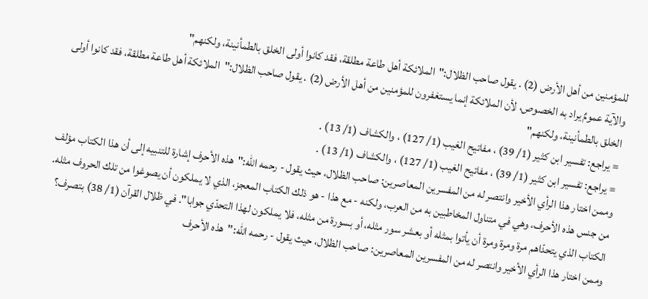للمؤمنين من أهل الأرض (2) . يقول صاحب الظلال:"الملائكة أهل طاعة مطلقة، فقد كانوا أولى الخلق بالطمأنينة، ولكنهم"
والآية عمومٌ يراد به الخصوص، لأن الملائكة إنما يستغفرون للمؤمنين من أهل الأرض (2) . يقول صاحب الظلال:"الملائكة أهل طاعة مطلقة، فقد كانوا أولى الخلق بالطمأنينة، ولكنهم"
= يراجع: تفسير ابن كثير (1/ 39) ، مفاتيح الغيب (1/ 127) ، والكشاف (1/ 13) .
= يراجع: تفسير ابن كثير (1/ 39) ، مفاتيح الغيب (1/ 127) ، والكشاف (1/ 13) .
وممن اختار هذا الرأي الأخير وانتصر له من المفسرين المعاصرين: صاحب الظلال، حيث يقول - رحمه الله:"هذه الأحرف إشارة للتنبيه إلى أن هذا الكتاب مؤلف من جنس هذه الأحرف، وهي في متناول المخاطبين به من العرب، ولكنه - مع هذا - هو ذلك الكتاب المعجز، الذي لا يملكون أن يصوغوا من تلك الحروف مثله. الكتاب الذي يتحدّاهم مرة ومرة ومرة أن يأتوا بمثله أو بعشر سور مثله، أو بسورة من مثله، فلا يملكون لهذا التحدّي جوابا". في ظلال القرآن (1/ 38) بتصرف؟
وممن اختار هذا الرأي الأخير وانتصر له من المفسرين المعاصرين: صاحب الظلال، حيث يقول - رحمه الله:"هذه الأحرف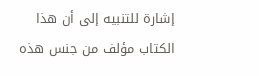إشارة للتنبيه إلى أن هذا الكتاب مؤلف من جنس هذه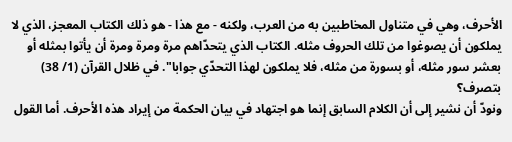الأحرف، وهي في متناول المخاطبين به من العرب، ولكنه - مع هذا - هو ذلك الكتاب المعجز، الذي لا يملكون أن يصوغوا من تلك الحروف مثله. الكتاب الذي يتحدّاهم مرة ومرة ومرة أن يأتوا بمثله أو بعشر سور مثله، أو بسورة من مثله، فلا يملكون لهذا التحدّي جوابا". في ظلال القرآن (1/ 38) بتصرف؟
ونودّ أن نشير إلى أن الكلام السابق إنما هو اجتهاد في بيان الحكمة من إيراد هذه الأحرف. أما القول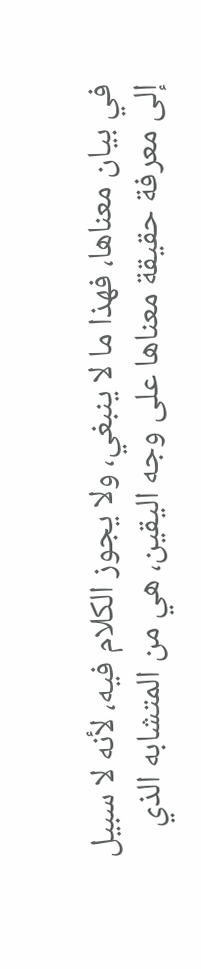في بيان معناها، فهذا ما لا ينبغي، ولا يجوز الكلام فيه، لأنه لا سبيل إلى معرفة حقيقة معناها على وجه اليقين، هي من المتشابه الذي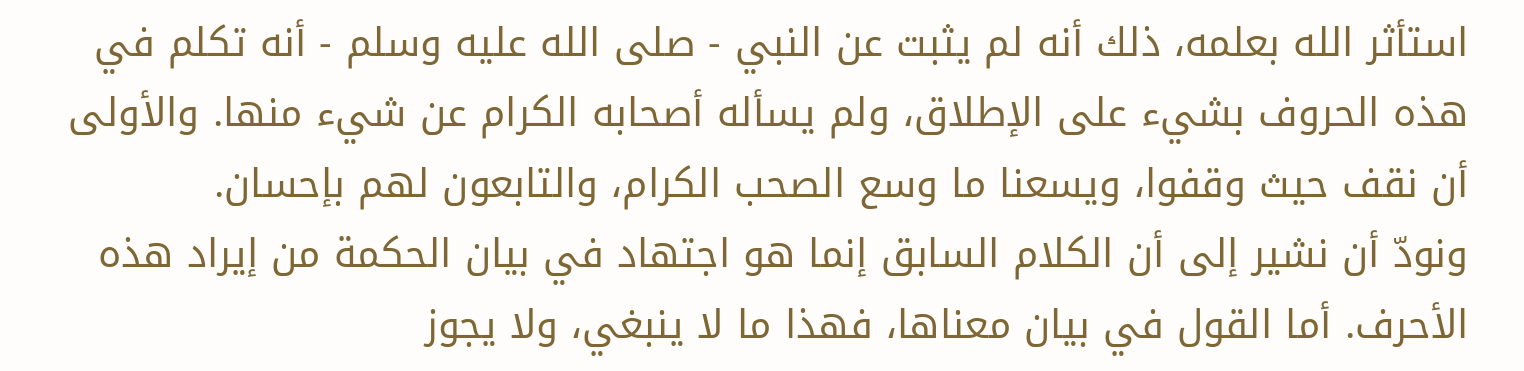استأثر الله بعلمه، ذلك أنه لم يثبت عن النبي - صلى الله عليه وسلم - أنه تكلم في هذه الحروف بشيء على الإطلاق، ولم يسأله أصحابه الكرام عن شيء منها. والأولى أن نقف حيث وقفوا، ويسعنا ما وسع الصحب الكرام، والتابعون لهم بإحسان.
ونودّ أن نشير إلى أن الكلام السابق إنما هو اجتهاد في بيان الحكمة من إيراد هذه الأحرف. أما القول في بيان معناها، فهذا ما لا ينبغي، ولا يجوز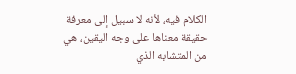الكلام فيه، لأنه لا سبيل إلى معرفة حقيقة معناها على وجه اليقين، هي من المتشابه الذي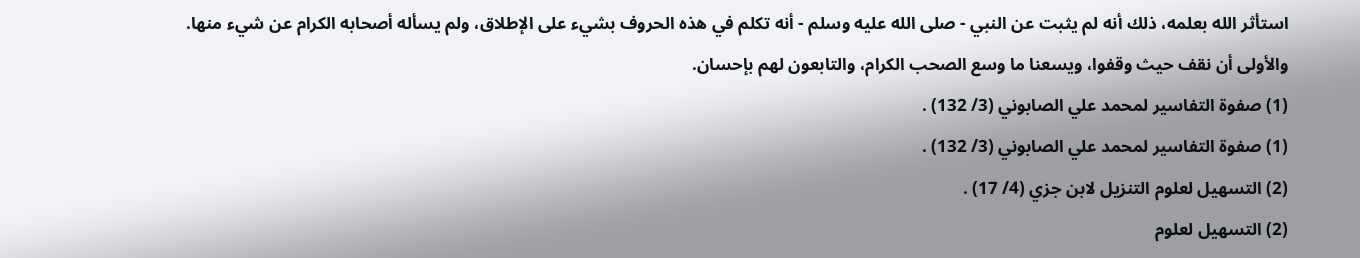استأثر الله بعلمه، ذلك أنه لم يثبت عن النبي - صلى الله عليه وسلم - أنه تكلم في هذه الحروف بشيء على الإطلاق، ولم يسأله أصحابه الكرام عن شيء منها. والأولى أن نقف حيث وقفوا، ويسعنا ما وسع الصحب الكرام، والتابعون لهم بإحسان.
(1) صفوة التفاسير لمحمد علي الصابوني (3/ 132) .
(1) صفوة التفاسير لمحمد علي الصابوني (3/ 132) .
(2) التسهيل لعلوم التنزيل لابن جزي (4/ 17) .
(2) التسهيل لعلوم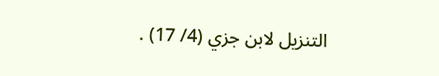التنزيل لابن جزي (4/ 17) .